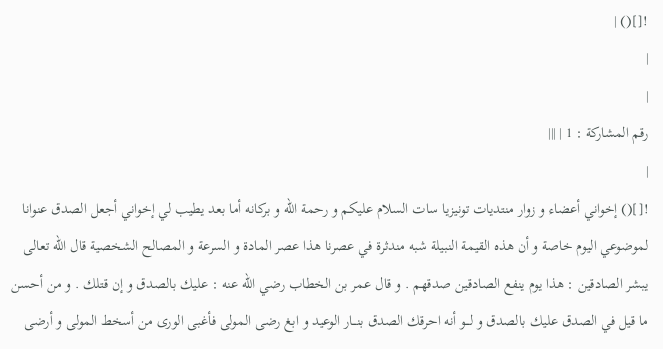![]() |
|
|
رقم المشاركة : 1 | |||
|
![]() إخواني أعضاء و زوار منتديات تونيزيا سات السلام عليكم و رحمة الله و بركانه أما بعد يطيب لي إخواني أجعل الصدق عنوانا لموضوعي اليوم خاصة و أن هذه القيمة النبيلة شبه مندثرة في عصرنا هذا عصر المادة و السرعة و المصالح الشخصية قال الله تعالى يبشر الصادقين : هذا يوم ينفع الصادقين صدقهم . و قال عمر بن الخطاب رضي الله عنه : عليك بالصدق و إن قتلك . و من أحسن ما قيل في الصدق عليك بالصدق و لـــو أنه احرقك الصدق بنـــار الوعيد و ابغ رضى المولى فأغبى الورى من أسخط المولى و أرضى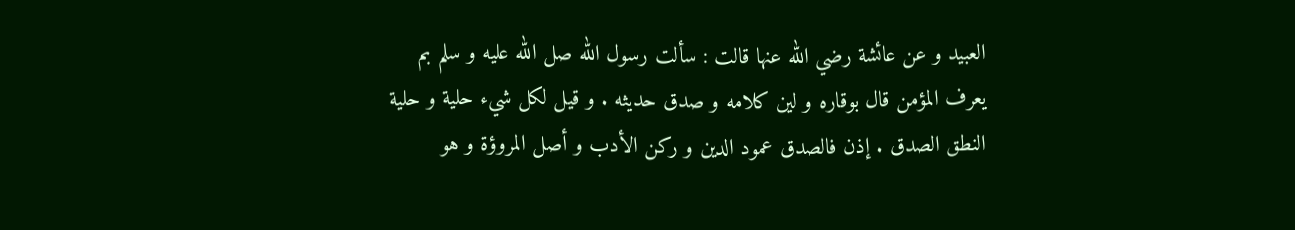العبيد و عن عائشة رضي الله عنها قالت : سألت رسول الله صل الله عليه و سلم بم يعرف المؤمن قال بوقاره و لين كلامه و صدق حديثه . و قيل لكل شيء حلية و حلية النطق الصدق . إذن فالصدق عمود الدين و ركن الأدب و أصل المروؤة و هو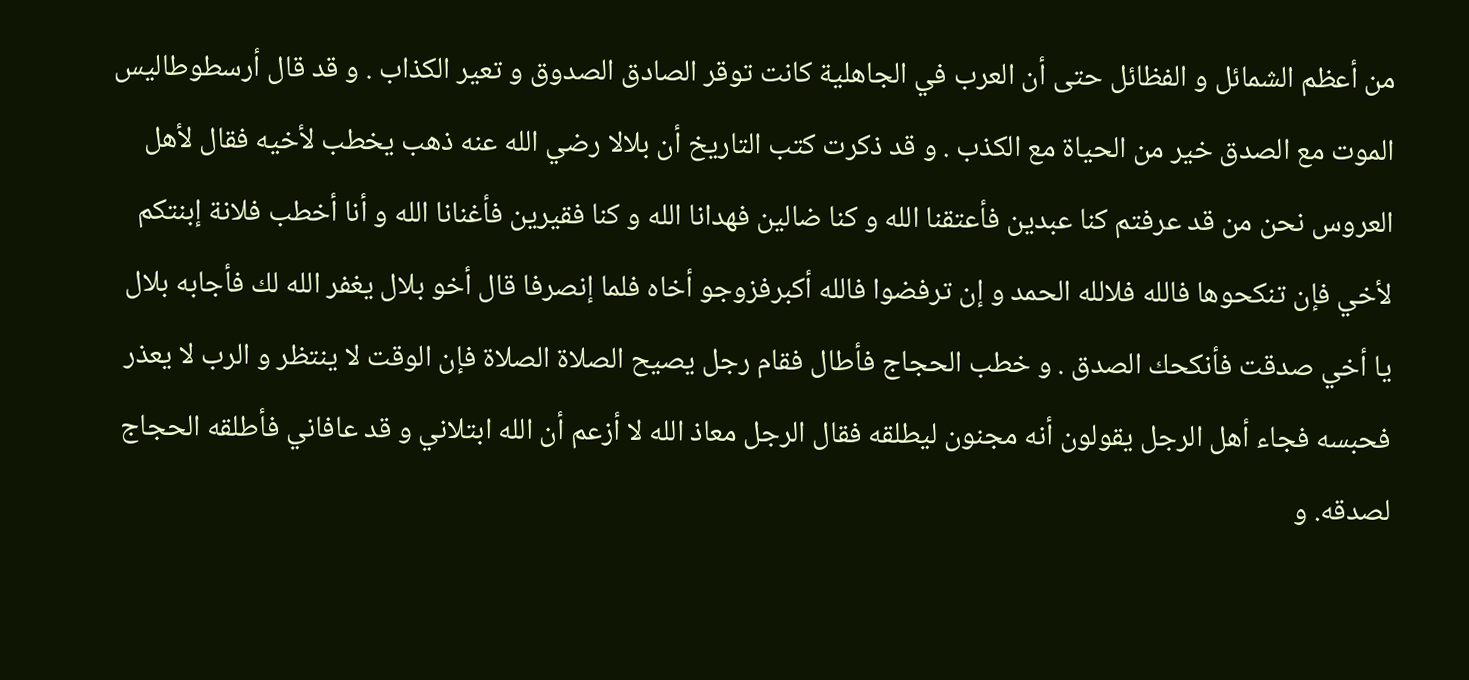من أعظم الشمائل و الفظائل حتى أن العرب في الجاهلية كانت توقر الصادق الصدوق و تعير الكذاب . و قد قال أرسطوطاليس الموت مع الصدق خير من الحياة مع الكذب . و قد ذكرت كتب التاريخ أن بلالا رضي الله عنه ذهب يخطب لأخيه فقال لأهل العروس نحن من قد عرفتم كنا عبدين فأعتقنا الله و كنا ضالين فهدانا الله و كنا فقيرين فأغنانا الله و أنا أخطب فلانة إبنتكم لأخي فإن تنكحوها فالله فلالله الحمد و إن ترفضوا فالله أكبرفزوجو أخاه فلما إنصرفا قال أخو بلال يغفر الله لك فأجابه بلال يا أخي صدقت فأنكحك الصدق . و خطب الحجاج فأطال فقام رجل يصيح الصلاة الصلاة فإن الوقت لا ينتظر و الرب لا يعذر فحبسه فجاء أهل الرجل يقولون أنه مجنون ليطلقه فقال الرجل معاذ الله لا أزعم أن الله ابتلاني و قد عافاني فأطلقه الحجاج لصدقه. و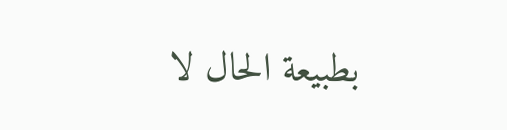بطبيعة الحال لا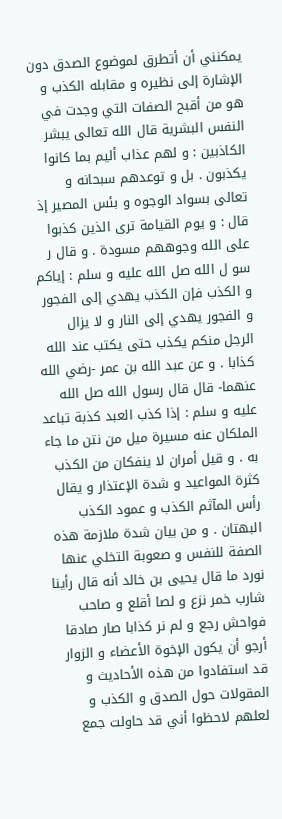يمكنني أن أتطرق لموضوع الصدق دون الإشارة إلى نظيره و مقابله الكذب و هو من أقبح الصفات التي وجدت في النفس البشرية قال الله تعالى يبشر الكاذبين : و لهم عذاب أليم بما كانوا يكذبون . بل و توعدهم سبحانه و تعالى بسواد الوجوه و بئس المصير إذ قال : و يوم القيامة ترى الذين كذبوا على الله وجوههم مسودة . و قال ر سو ل الله صل الله عليه و سلم : إياكم و الكذب فإن الكذب يهدي إلى الفجور و الفجور يهدي إلى النار و لا يزال الرجل منكم يكذب حتى يكتب عند الله كذابا . و عن عبد الله بن عمر -رضي الله عنهما- قال قال رسول الله صل الله عليه و سلم : إذا كذب العبد كذبة تباعد الملكان عنه مسيرة ميل من نتن ما جاء به . و قيل أمران لا ينفكان من الكذب كثرة المواعيد و شدة الإعتذار و يقال رأس المآثم الكذب و عمود الكذب البهتان . و من بيان شدة ملازمة هذه الصفة للنفس و صعوبة التخلي عنها نورد ما قال يحيى بن خالد أنه قال رأينا شارب خمر نزع و لصا أقلع و صاحب فواحش رجع و لم نر كذابا صار صادقا أرجو أن يكون الإخوة الأعضاء و الزوار قد استفادوا من هذه الأحاديث و المقولات حول الصدق و الكذب و لعلهم لاحظوا أني قد حاولت جمع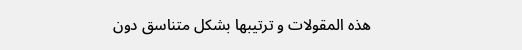هذه المقولات و ترتيبها بشكل متناسق دون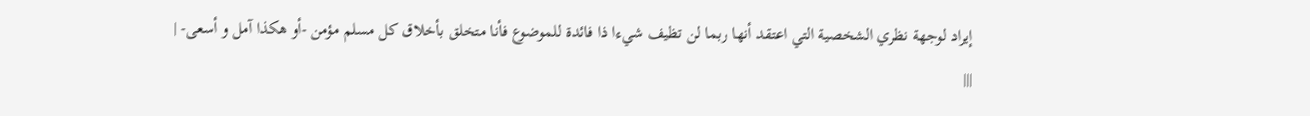إيراد لوجهة نظري الشخصية التي اعتقد أنها ربما لن تظيف شيءا ذا فائدة للموضوع فأنا متخلق بأخلاق كل مسلم مؤمن -أو هكذا آمل و أسعى- |
|||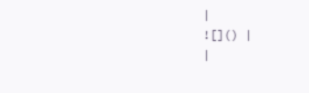|
![]() |
|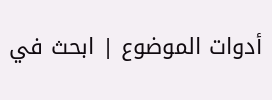أدوات الموضوع | ابحث في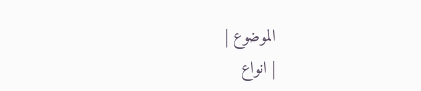الموضوع |
| انواع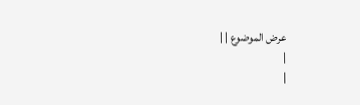عرض الموضوع | |
|
|